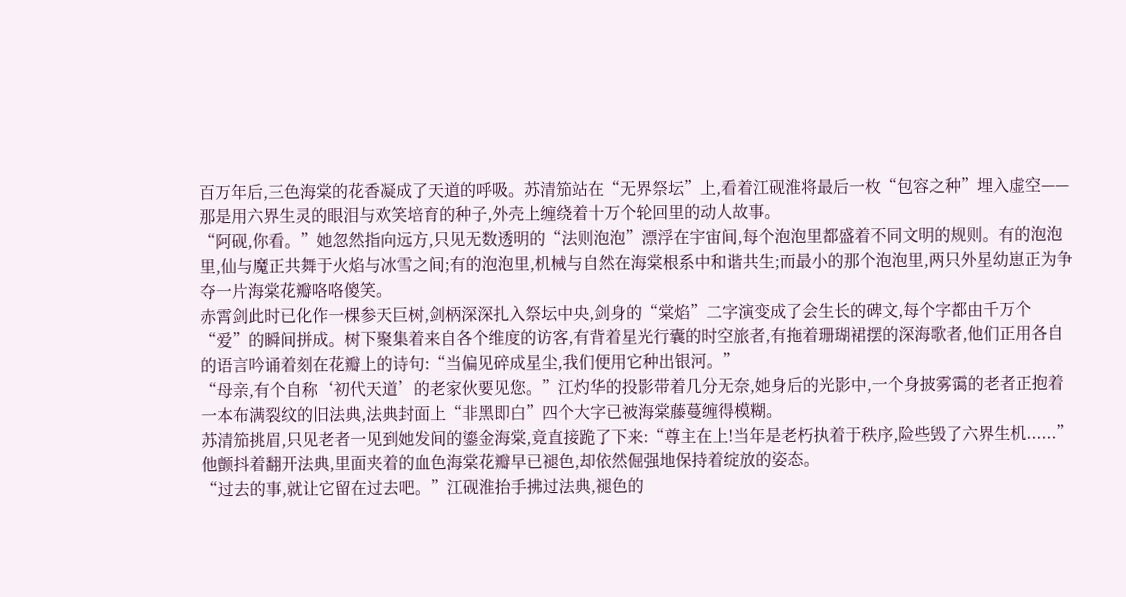百万年后,三色海棠的花香凝成了天道的呼吸。苏清笳站在“无界祭坛”上,看着江砚淮将最后一枚“包容之种”埋入虚空——那是用六界生灵的眼泪与欢笑培育的种子,外壳上缠绕着十万个轮回里的动人故事。
“阿砚,你看。”她忽然指向远方,只见无数透明的“法则泡泡”漂浮在宇宙间,每个泡泡里都盛着不同文明的规则。有的泡泡里,仙与魔正共舞于火焰与冰雪之间;有的泡泡里,机械与自然在海棠根系中和谐共生;而最小的那个泡泡里,两只外星幼崽正为争夺一片海棠花瓣咯咯傻笑。
赤霄剑此时已化作一棵参天巨树,剑柄深深扎入祭坛中央,剑身的“棠焰”二字演变成了会生长的碑文,每个字都由千万个“爱”的瞬间拼成。树下聚集着来自各个维度的访客,有背着星光行囊的时空旅者,有拖着珊瑚裙摆的深海歌者,他们正用各自的语言吟诵着刻在花瓣上的诗句:“当偏见碎成星尘,我们便用它种出银河。”
“母亲,有个自称‘初代天道’的老家伙要见您。”江灼华的投影带着几分无奈,她身后的光影中,一个身披雾霭的老者正抱着一本布满裂纹的旧法典,法典封面上“非黑即白”四个大字已被海棠藤蔓缠得模糊。
苏清笳挑眉,只见老者一见到她发间的鎏金海棠,竟直接跪了下来:“尊主在上!当年是老朽执着于秩序,险些毁了六界生机......”他颤抖着翻开法典,里面夹着的血色海棠花瓣早已褪色,却依然倔强地保持着绽放的姿态。
“过去的事,就让它留在过去吧。”江砚淮抬手拂过法典,褪色的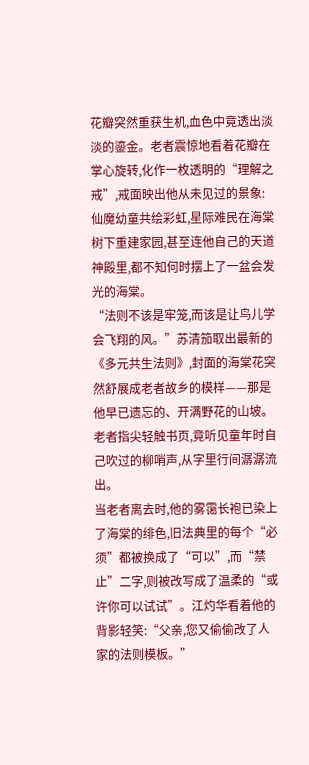花瓣突然重获生机,血色中竟透出淡淡的鎏金。老者震惊地看着花瓣在掌心旋转,化作一枚透明的“理解之戒”,戒面映出他从未见过的景象:仙魔幼童共绘彩虹,星际难民在海棠树下重建家园,甚至连他自己的天道神殿里,都不知何时摆上了一盆会发光的海棠。
“法则不该是牢笼,而该是让鸟儿学会飞翔的风。”苏清笳取出最新的《多元共生法则》,封面的海棠花突然舒展成老者故乡的模样——那是他早已遗忘的、开满野花的山坡。老者指尖轻触书页,竟听见童年时自己吹过的柳哨声,从字里行间潺潺流出。
当老者离去时,他的雾霭长袍已染上了海棠的绯色,旧法典里的每个“必须”都被换成了“可以”,而“禁止”二字,则被改写成了温柔的“或许你可以试试”。江灼华看着他的背影轻笑:“父亲,您又偷偷改了人家的法则模板。”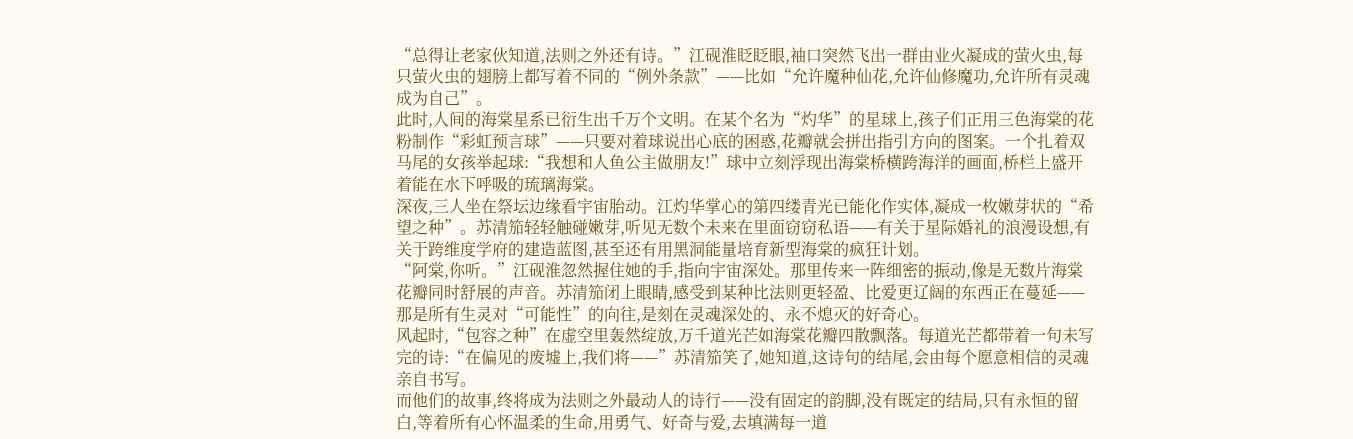“总得让老家伙知道,法则之外还有诗。”江砚淮眨眨眼,袖口突然飞出一群由业火凝成的萤火虫,每只萤火虫的翅膀上都写着不同的“例外条款”——比如“允许魔种仙花,允许仙修魔功,允许所有灵魂成为自己”。
此时,人间的海棠星系已衍生出千万个文明。在某个名为“灼华”的星球上,孩子们正用三色海棠的花粉制作“彩虹预言球”——只要对着球说出心底的困惑,花瓣就会拼出指引方向的图案。一个扎着双马尾的女孩举起球:“我想和人鱼公主做朋友!”球中立刻浮现出海棠桥横跨海洋的画面,桥栏上盛开着能在水下呼吸的琉璃海棠。
深夜,三人坐在祭坛边缘看宇宙胎动。江灼华掌心的第四缕青光已能化作实体,凝成一枚嫩芽状的“希望之种”。苏清笳轻轻触碰嫩芽,听见无数个未来在里面窃窃私语——有关于星际婚礼的浪漫设想,有关于跨维度学府的建造蓝图,甚至还有用黑洞能量培育新型海棠的疯狂计划。
“阿棠,你听。”江砚淮忽然握住她的手,指向宇宙深处。那里传来一阵细密的振动,像是无数片海棠花瓣同时舒展的声音。苏清笳闭上眼睛,感受到某种比法则更轻盈、比爱更辽阔的东西正在蔓延——那是所有生灵对“可能性”的向往,是刻在灵魂深处的、永不熄灭的好奇心。
风起时,“包容之种”在虚空里轰然绽放,万千道光芒如海棠花瓣四散飘落。每道光芒都带着一句未写完的诗:“在偏见的废墟上,我们将——”苏清笳笑了,她知道,这诗句的结尾,会由每个愿意相信的灵魂亲自书写。
而他们的故事,终将成为法则之外最动人的诗行——没有固定的韵脚,没有既定的结局,只有永恒的留白,等着所有心怀温柔的生命,用勇气、好奇与爱,去填满每一道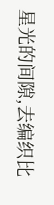星光的间隙,去编织比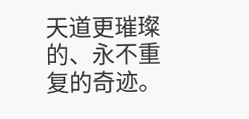天道更璀璨的、永不重复的奇迹。